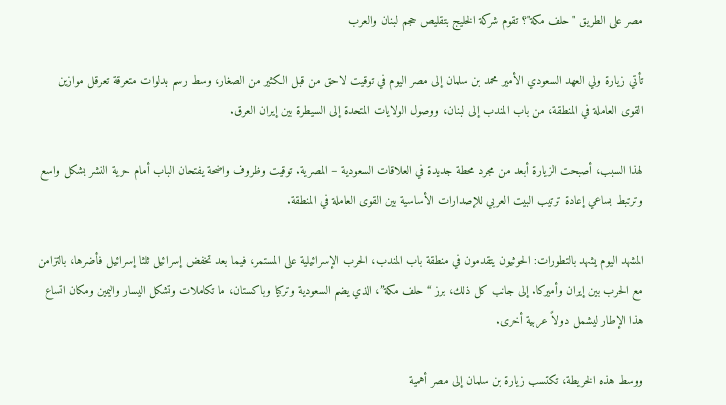مصر على الطريق "حلف مكة"؟ تقوم شركة الخليج بتقليص حجم لبنان والعرب

تأتي زيارة ولي العهد السعودي الأمير محمد بن سلمان إلى مصر اليوم في توقيت لاحق من قبل الكثير من الصغار، وسط رسم بدلوات متعرقة تعرقل موازين القوى العاملة في المنطقة، من باب المندب إلى لبنان، ووصول الولايات المتحدة إلى السيطرة بين إيران العرق.

لهذا السبب، أصبحت الزيارة أبعد من مجرد محطة جديدة في العلاقات السعودية – المصرية. توقيت وظروف واضحة يفتحان الباب أمام حرية النشر بشكل واسع وترتبط بساعي إعادة ترتيب البيت العربي للإصدارات الأساسية بين القوى العاملة في المنطقة.

المشهد اليوم يشهد بالتطورات: الحوثيون يتقدمون في منطقة باب المندب، الحرب الإسرائيلية على المستمر، فيما بعد تخفض إسرائيل ثلثا إسرائيل فأضرها، بالتزامن مع الحرب بين إيران وأميركا. إلى جانب كل ذلك، برز “حلف مكة”، الذي يضم السعودية وتركيا وباكستان، ما تكاملات وتشكل اليسار واليمين ومكان اتساع هذا الإطار ليشمل دولاً عربية أخرى.

ووسط هذه الخريطة، تكتسب زيارة بن سلمان إلى مصر أهمية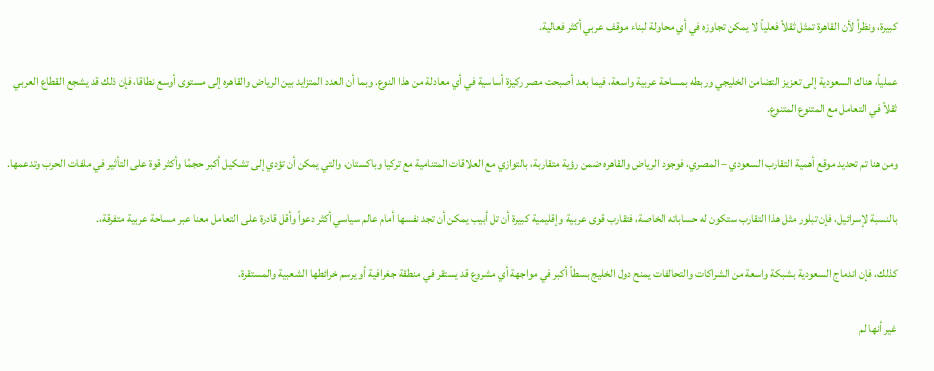كبيرة، ونظراً لأن القاهرة تمثل ثقلاً فعلياً لا يمكن تجاوزه في أي محاولة لبناء موقف عربي أكثر فعالية.

عملياً، هناك السعودية إلى تعزيز التضامن الخليجي وربطه بمساحة عربية واسعة، فيما بعد أصبحت مصر ركيزة أساسية في أي معادلة من هذا النوع. وبما أن العدد المتزايد بين الرياض والقاهره إلى مستوى أوسع نطاقا، فإن ذلك قد يشجع القطاع العربي ثقلاً في التعامل مع المتنوع المتنوع.

ومن هنا تم تحديد موقع أهمية التقارب السعودي – المصري، فوجود الرياض والقاهره ضمن رؤية متقاربة، بالتوازي مع العلاقات المتنامية مع تركيا وباكستان، والتي يمكن أن تؤدي إلى تشكيل أكبر حجمًا وأكثر قوة على التأثير في ملفات الحرب وتدعمها.

بالنسبة لإسرائيل، فإن تبلور مثل هذا التقارب ستكون له حساباته الخاصة، فتقارب قوى عربية وإقليمية كبيرة أن تل أبيب يمكن أن تجد نفسها أمام عالم سياسي أكثر دعواً وأقل قادرة على التعامل معنا عبر مساحة عربية متفرقة،.

كذلك، فإن اندماج السعودية بشبكة واسعة من الشراكات والتحالفات يمنح دول الخليج بسطاً أكبر في مواجهة أي مشروع قد يستقر في منطقة جغرافية أو يرسم خرائطها الشعبية والمستقرة.

غير أنها لم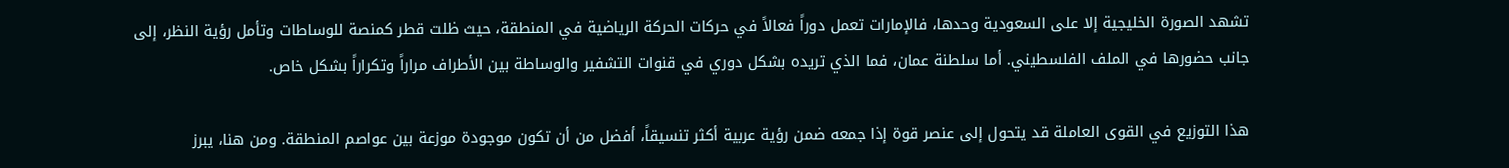تشهد الصورة الخليجية إلا على السعودية وحدها، فالإمارات تعمل دوراً فعالاً في حركات الحركة الرياضية في المنطقة، حيث ظلت قطر كمنصة للوساطات وتأمل رؤية النظر، إلى جانب حضورها في الملف الفلسطيني. أما سلطنة عمان، فما الذي تريده بشكل دوري في قنوات التشفير والوساطة بين الأطراف مراراً وتكراراً بشكل خاص.

هذا التوزيع في القوى العاملة قد يتحول إلى عنصر قوة إذا جمعه ضمن رؤية عربية أكثر تنسيقاً، أفضل من أن تكون موجودة موزعة بين عواصم المنطقة. ومن هنا، يبرز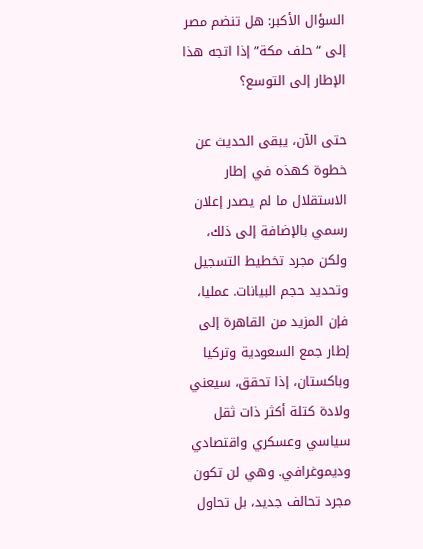السؤال الأكبر: هل تنضم مصر إلى “حلف مكة” إذا اتجه هذا الإطار إلى التوسع؟

حتى الآن، يبقى الحديث عن خطوة كهذه في إطار الاستقلال ما لم يصدر إعلان رسمي بالإضافة إلى ذلك، ولكن مجرد تخطيط التسجيل وتحديد حجم البيانات. عمليا، فإن المزيد من القاهرة إلى إطار جمع السعودية وتركيا وباكستان، إذا تحقق، سيعني ولادة كتلة أكثر ذات ثقل سياسي وعسكري واقتصادي وديموغرافي. وهي لن تكون مجرد تحالف جديد، بل تحاول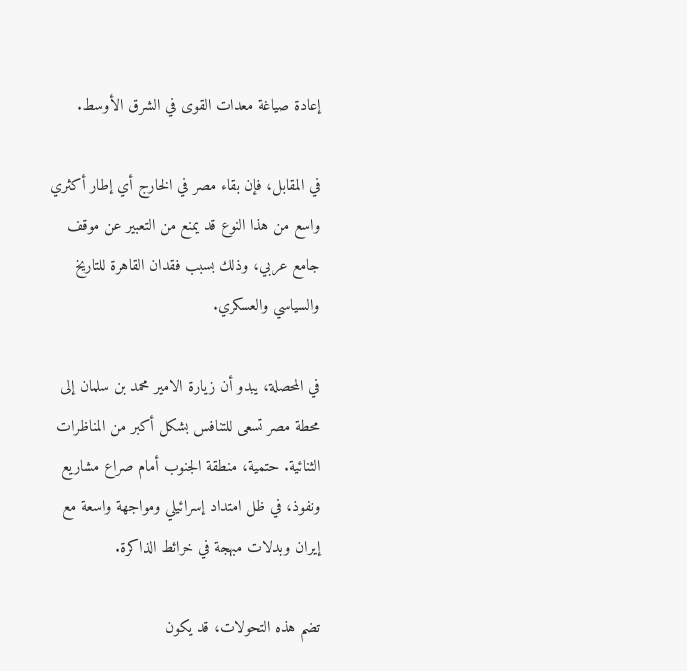إعادة صياغة معدات القوى في الشرق الأوسط.

في المقابل، فإن بقاء مصر في الخارج أي إطار أكثري واسع من هذا النوع قد يمنع من التعبير عن موقف جامع عربي، وذلك بسبب فقدان القاهرة للتاريخ والسياسي والعسكري.

في المحصلة، يبدو أن زيارة الامير محمد بن سلمان إلى محطة مصر تسعى للتنافس بشكل أكبر من المناظرات الثنائية. حتمية، منطقة الجنوب أمام صراع مشاريع ونفوذ، في ظل امتداد إسرائيلي ومواجهة واسعة مع إيران وبدلات مبهجة في خرائط الذاكرة.

تضم هذه التحولات، قد يكون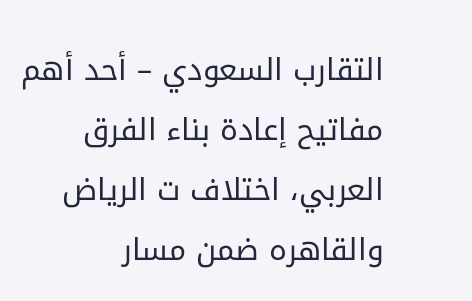التقارب السعودي – أحد أهم مفاتيح إعادة بناء الفرق العربي، اختلاف ت الرياض والقاهره ضمن مسار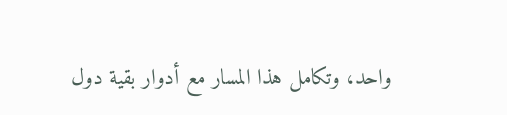واحد، وتكامل هذا المسار مع أدوار بقية دول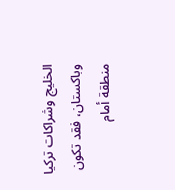الخليج وشراكات تركيا وباكستان، فقد تكون منطقة أمام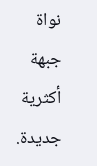نواة جبهة أكثرية جديدة.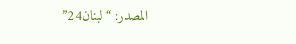المصدر: “لبنان24”